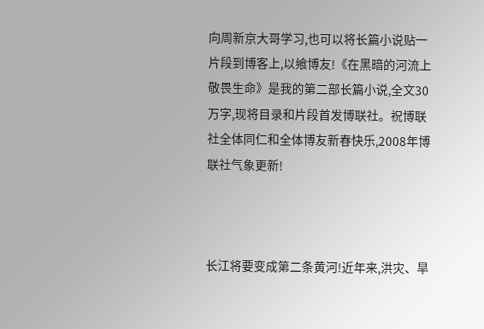向周新京大哥学习,也可以将长篇小说贴一片段到博客上,以飨博友!《在黑暗的河流上敬畏生命》是我的第二部长篇小说,全文30万字,现将目录和片段首发博联社。祝博联社全体同仁和全体博友新春快乐,2008年博联社气象更新!



长江将要变成第二条黄河!近年来,洪灾、旱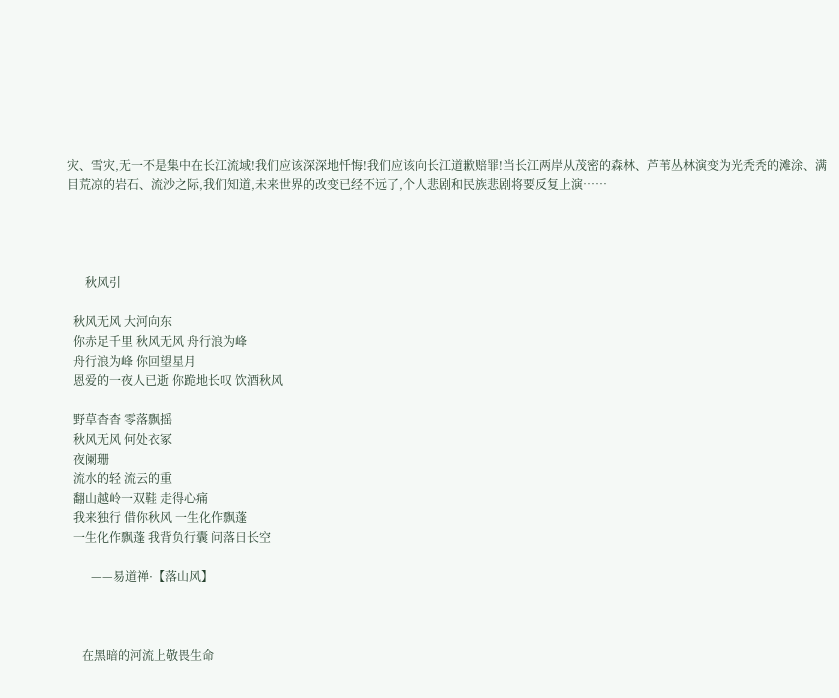灾、雪灾,无一不是集中在长江流域!我们应该深深地忏悔!我们应该向长江道歉赔罪!当长江两岸从茂密的森林、芦苇丛林演变为光秃秃的滩涂、满目荒凉的岩石、流沙之际,我们知道,未来世界的改变已经不远了,个人悲剧和民族悲剧将要反复上演……




      秋风引

  秋风无风 大河向东
  你赤足千里 秋风无风 舟行浪为峰
  舟行浪为峰 你回望星月
  恩爱的一夜人已逝 你跪地长叹 饮酒秋风

  野草杳杳 零落飘摇
  秋风无风 何处衣冢
  夜阑珊
  流水的轻 流云的重
  翻山越岭一双鞋 走得心痛
  我来独行 借你秋风 一生化作飘蓬
  一生化作飘蓬 我背负行囊 问落日长空

        ——易道禅·【落山风】



     在黑暗的河流上敬畏生命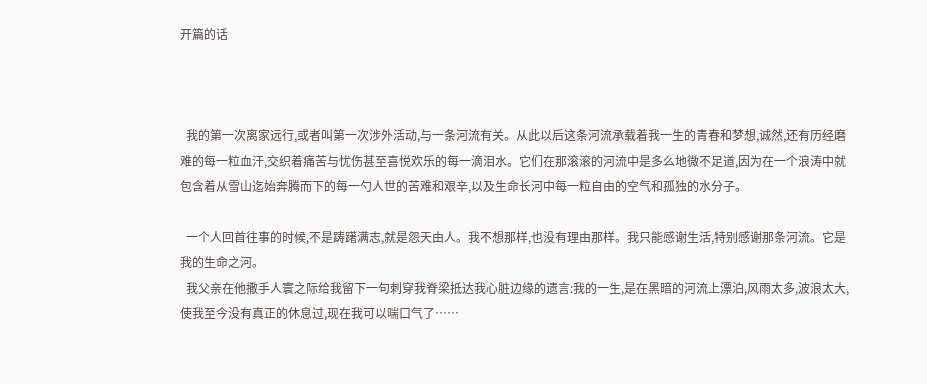开篇的话



  我的第一次离家远行,或者叫第一次涉外活动,与一条河流有关。从此以后这条河流承载着我一生的青春和梦想,诚然,还有历经磨难的每一粒血汗,交织着痛苦与忧伤甚至喜悦欢乐的每一滴泪水。它们在那滚滚的河流中是多么地微不足道,因为在一个浪涛中就包含着从雪山迄始奔腾而下的每一勺人世的苦难和艰辛,以及生命长河中每一粒自由的空气和孤独的水分子。

  一个人回首往事的时候,不是踌躇满志,就是怨天由人。我不想那样,也没有理由那样。我只能感谢生活,特别感谢那条河流。它是我的生命之河。
  我父亲在他撒手人寰之际给我留下一句刺穿我脊梁抵达我心脏边缘的遗言:我的一生,是在黑暗的河流上漂泊,风雨太多,波浪太大,使我至今没有真正的休息过,现在我可以喘口气了……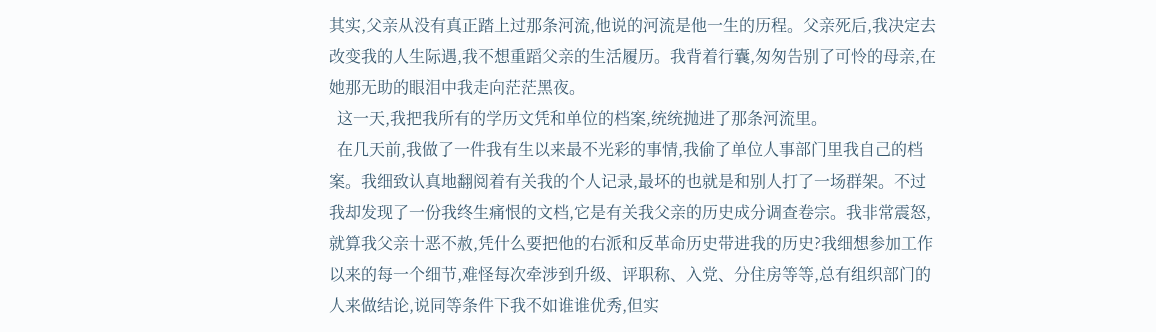其实,父亲从没有真正踏上过那条河流,他说的河流是他一生的历程。父亲死后,我决定去改变我的人生际遇,我不想重蹈父亲的生活履历。我背着行囊,匆匆告别了可怜的母亲,在她那无助的眼泪中我走向茫茫黑夜。
  这一天,我把我所有的学历文凭和单位的档案,统统抛进了那条河流里。
  在几天前,我做了一件我有生以来最不光彩的事情,我偷了单位人事部门里我自己的档案。我细致认真地翻阅着有关我的个人记录,最坏的也就是和别人打了一场群架。不过我却发现了一份我终生痛恨的文档,它是有关我父亲的历史成分调查卷宗。我非常震怒,就算我父亲十恶不赦,凭什么要把他的右派和反革命历史带进我的历史?我细想参加工作以来的每一个细节,难怪每次牵涉到升级、评职称、入党、分住房等等,总有组织部门的人来做结论,说同等条件下我不如谁谁优秀,但实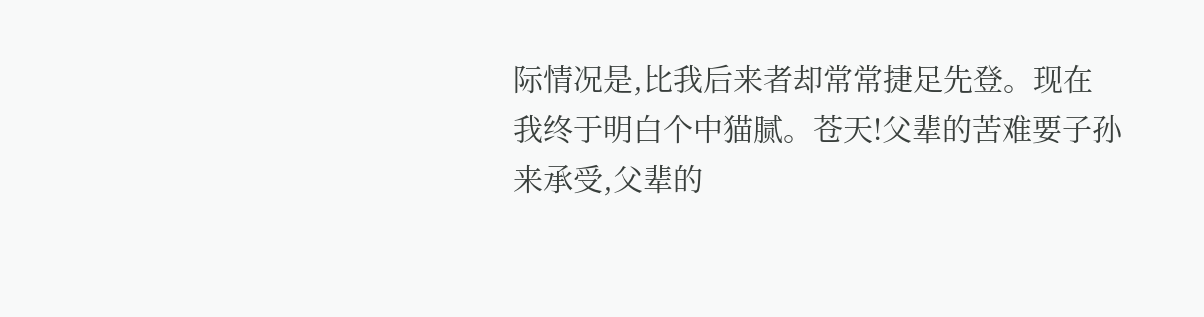际情况是,比我后来者却常常捷足先登。现在我终于明白个中猫腻。苍天!父辈的苦难要子孙来承受,父辈的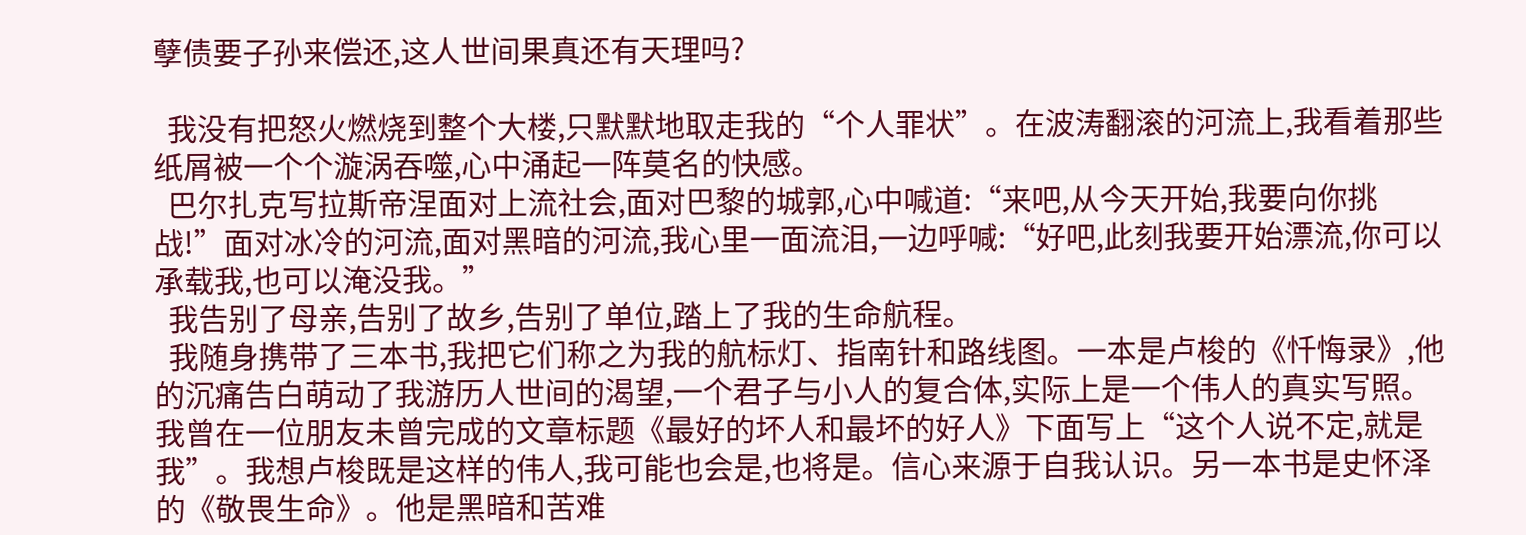孽债要子孙来偿还,这人世间果真还有天理吗?

  我没有把怒火燃烧到整个大楼,只默默地取走我的“个人罪状”。在波涛翻滚的河流上,我看着那些纸屑被一个个漩涡吞噬,心中涌起一阵莫名的快感。
  巴尔扎克写拉斯帝涅面对上流社会,面对巴黎的城郭,心中喊道:“来吧,从今天开始,我要向你挑战!”面对冰冷的河流,面对黑暗的河流,我心里一面流泪,一边呼喊:“好吧,此刻我要开始漂流,你可以承载我,也可以淹没我。”
  我告别了母亲,告别了故乡,告别了单位,踏上了我的生命航程。
  我随身携带了三本书,我把它们称之为我的航标灯、指南针和路线图。一本是卢梭的《忏悔录》,他的沉痛告白萌动了我游历人世间的渴望,一个君子与小人的复合体,实际上是一个伟人的真实写照。我曾在一位朋友未曾完成的文章标题《最好的坏人和最坏的好人》下面写上“这个人说不定,就是我”。我想卢梭既是这样的伟人,我可能也会是,也将是。信心来源于自我认识。另一本书是史怀泽的《敬畏生命》。他是黑暗和苦难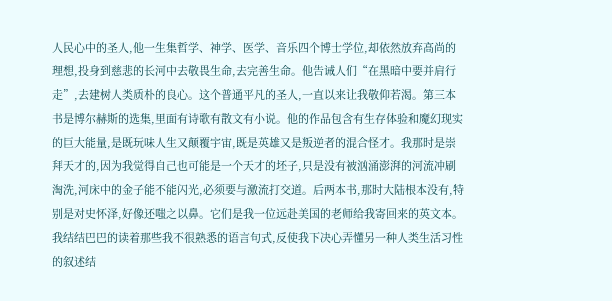人民心中的圣人,他一生集哲学、神学、医学、音乐四个博士学位,却依然放弃高尚的理想,投身到慈悲的长河中去敬畏生命,去完善生命。他告诫人们“在黑暗中要并肩行走”,去建树人类质朴的良心。这个普通平凡的圣人,一直以来让我敬仰若渴。第三本书是博尔赫斯的选集,里面有诗歌有散文有小说。他的作品包含有生存体验和魔幻现实的巨大能量,是既玩味人生又颠覆宇宙,既是英雄又是叛逆者的混合怪才。我那时是崇拜天才的,因为我觉得自己也可能是一个天才的坯子,只是没有被汹涌澎湃的河流冲刷淘洗,河床中的金子能不能闪光,必须要与激流打交道。后两本书,那时大陆根本没有,特别是对史怀泽,好像还嗤之以鼻。它们是我一位远赴美国的老师给我寄回来的英文本。我结结巴巴的读着那些我不很熟悉的语言句式,反使我下决心弄懂另一种人类生活习性的叙述结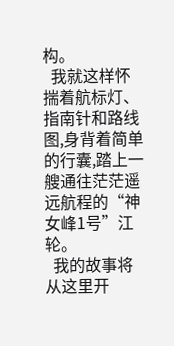构。
  我就这样怀揣着航标灯、指南针和路线图,身背着简单的行囊,踏上一艘通往茫茫遥远航程的“神女峰1号”江轮。
  我的故事将从这里开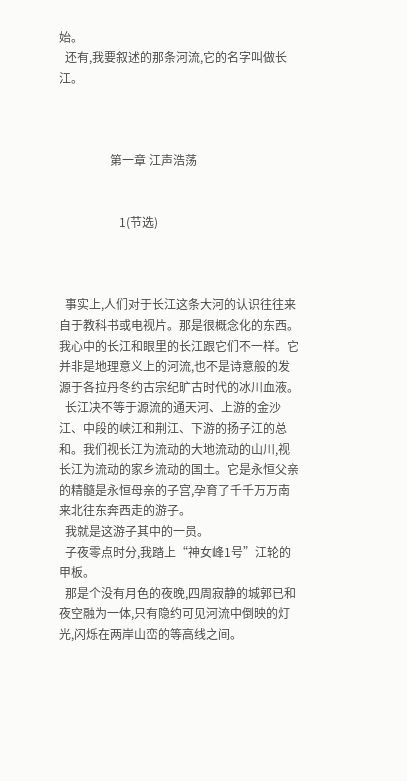始。
  还有,我要叙述的那条河流,它的名字叫做长江。



                 第一章 江声浩荡


                    1(节选)



  事实上,人们对于长江这条大河的认识往往来自于教科书或电视片。那是很概念化的东西。我心中的长江和眼里的长江跟它们不一样。它并非是地理意义上的河流,也不是诗意般的发源于各拉丹冬约古宗纪旷古时代的冰川血液。
  长江决不等于源流的通天河、上游的金沙江、中段的峡江和荆江、下游的扬子江的总和。我们视长江为流动的大地流动的山川,视长江为流动的家乡流动的国土。它是永恒父亲的精髓是永恒母亲的子宫,孕育了千千万万南来北往东奔西走的游子。
  我就是这游子其中的一员。
  子夜零点时分,我踏上“神女峰1号”江轮的甲板。
  那是个没有月色的夜晚,四周寂静的城郭已和夜空融为一体,只有隐约可见河流中倒映的灯光,闪烁在两岸山峦的等高线之间。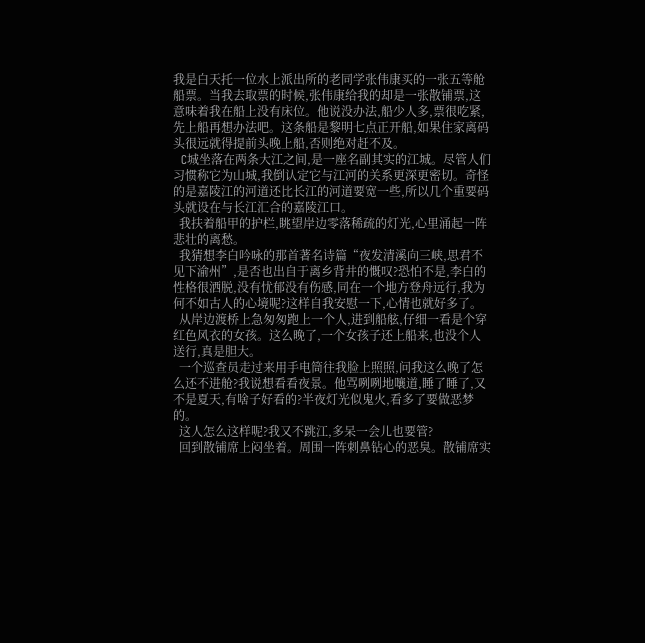我是白天托一位水上派出所的老同学张伟康买的一张五等舱船票。当我去取票的时候,张伟康给我的却是一张散铺票,这意味着我在船上没有床位。他说没办法,船少人多,票很吃紧,先上船再想办法吧。这条船是黎明七点正开船,如果住家离码头很远就得提前头晚上船,否则绝对赶不及。
  C城坐落在两条大江之间,是一座名副其实的江城。尽管人们习惯称它为山城,我倒认定它与江河的关系更深更密切。奇怪的是嘉陵江的河道还比长江的河道要宽一些,所以几个重要码头就设在与长江汇合的嘉陵江口。
  我扶着船甲的护栏,眺望岸边零落稀疏的灯光,心里涌起一阵悲壮的离愁。
  我猜想李白吟咏的那首著名诗篇“夜发清溪向三峡,思君不见下渝州”,是否也出自于离乡背井的慨叹?恐怕不是,李白的性格很洒脱,没有忧郁没有伤感,同在一个地方登舟远行,我为何不如古人的心境呢?这样自我安慰一下,心情也就好多了。
  从岸边渡桥上急匆匆跑上一个人,进到船舷,仔细一看是个穿红色风衣的女孩。这么晚了,一个女孩子还上船来,也没个人送行,真是胆大。
  一个巡查员走过来用手电筒往我脸上照照,问我这么晚了怎么还不进舱?我说想看看夜景。他骂咧咧地嚷道,睡了睡了,又不是夏天,有啥子好看的?半夜灯光似鬼火,看多了要做恶梦的。
  这人怎么这样呢?我又不跳江,多呆一会儿也要管?
  回到散铺席上闷坐着。周围一阵刺鼻钻心的恶臭。散铺席实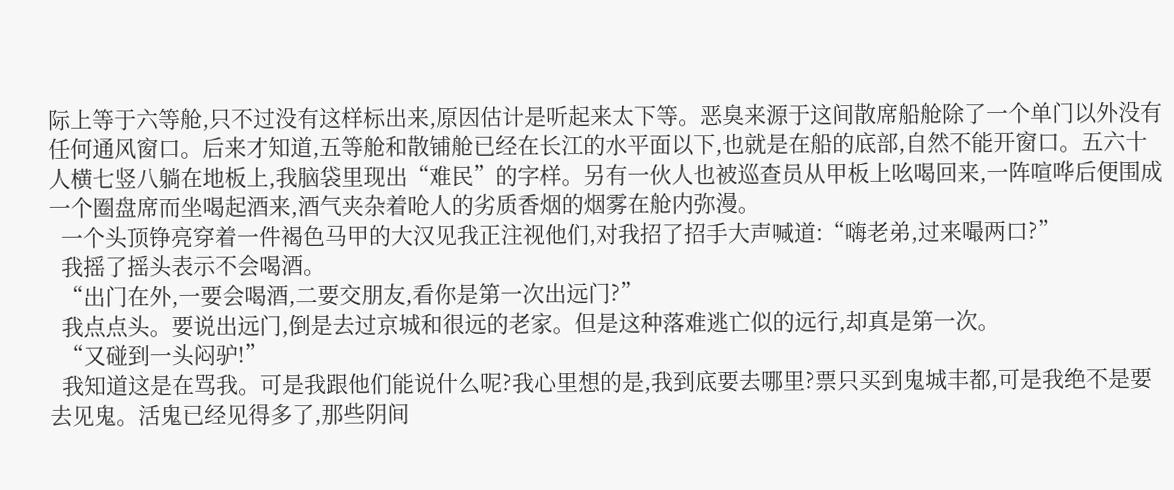际上等于六等舱,只不过没有这样标出来,原因估计是听起来太下等。恶臭来源于这间散席船舱除了一个单门以外没有任何通风窗口。后来才知道,五等舱和散铺舱已经在长江的水平面以下,也就是在船的底部,自然不能开窗口。五六十人横七竖八躺在地板上,我脑袋里现出“难民”的字样。另有一伙人也被巡查员从甲板上吆喝回来,一阵喧哗后便围成一个圈盘席而坐喝起酒来,酒气夹杂着呛人的劣质香烟的烟雾在舱内弥漫。
  一个头顶铮亮穿着一件褐色马甲的大汉见我正注视他们,对我招了招手大声喊道:“嗨老弟,过来嘬两口?”
  我摇了摇头表示不会喝酒。
  “出门在外,一要会喝酒,二要交朋友,看你是第一次出远门?”
  我点点头。要说出远门,倒是去过京城和很远的老家。但是这种落难逃亡似的远行,却真是第一次。
  “又碰到一头闷驴!”
  我知道这是在骂我。可是我跟他们能说什么呢?我心里想的是,我到底要去哪里?票只买到鬼城丰都,可是我绝不是要去见鬼。活鬼已经见得多了,那些阴间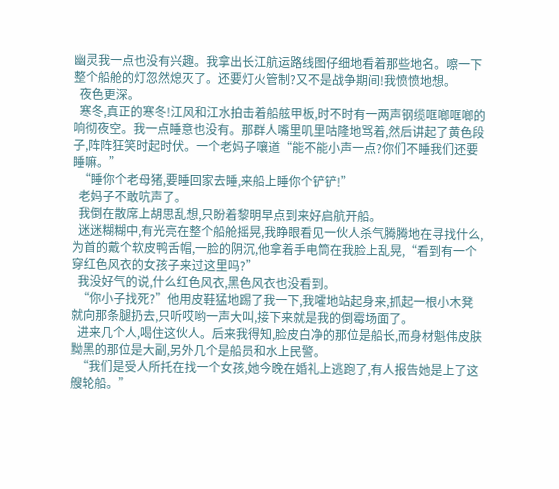幽灵我一点也没有兴趣。我拿出长江航运路线图仔细地看着那些地名。嚓一下整个船舱的灯忽然熄灭了。还要灯火管制?又不是战争期间!我愤愤地想。
  夜色更深。
  寒冬,真正的寒冬!江风和江水拍击着船舷甲板,时不时有一两声钢缆哐啷哐啷的响彻夜空。我一点睡意也没有。那群人嘴里叽里咕隆地骂着,然后讲起了黄色段子,阵阵狂笑时起时伏。一个老妈子嚷道“能不能小声一点?你们不睡我们还要睡嘛。”
  “睡你个老母猪,要睡回家去睡,来船上睡你个铲铲!”
  老妈子不敢吭声了。
  我倒在散席上胡思乱想,只盼着黎明早点到来好启航开船。
  迷迷糊糊中,有光亮在整个船舱摇晃,我睁眼看见一伙人杀气腾腾地在寻找什么,为首的戴个软皮鸭舌帽,一脸的阴沉,他拿着手电筒在我脸上乱晃,“看到有一个穿红色风衣的女孩子来过这里吗?”
  我没好气的说,什么红色风衣,黑色风衣也没看到。
  “你小子找死?”他用皮鞋猛地踢了我一下,我嚯地站起身来,抓起一根小木凳就向那条腿扔去,只听哎哟一声大叫,接下来就是我的倒霉场面了。
  进来几个人,喝住这伙人。后来我得知,脸皮白净的那位是船长,而身材魁伟皮肤黝黑的那位是大副,另外几个是船员和水上民警。
  “我们是受人所托在找一个女孩,她今晚在婚礼上逃跑了,有人报告她是上了这艘轮船。”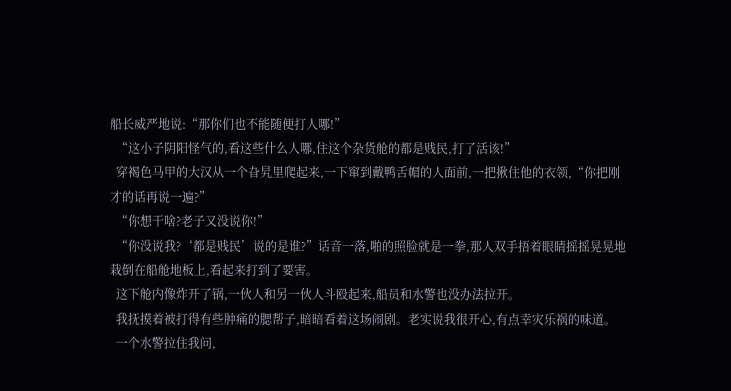船长威严地说:“那你们也不能随便打人哪!”
  “这小子阴阳怪气的,看这些什么人哪,住这个杂货舱的都是贱民,打了活该!”
  穿褐色马甲的大汉从一个旮旯里爬起来,一下窜到戴鸭舌帽的人面前,一把揪住他的衣领,“你把刚才的话再说一遍?”
  “你想干啥?老子又没说你!”
  “你没说我?‘都是贱民’说的是谁?”话音一落,啪的照脸就是一拳,那人双手捂着眼睛摇摇晃晃地栽倒在船舱地板上,看起来打到了要害。
  这下舱内像炸开了锅,一伙人和另一伙人斗殴起来,船员和水警也没办法拉开。
  我抚摸着被打得有些肿痛的腮帮子,暗暗看着这场闹剧。老实说我很开心,有点幸灾乐祸的味道。
  一个水警拉住我问,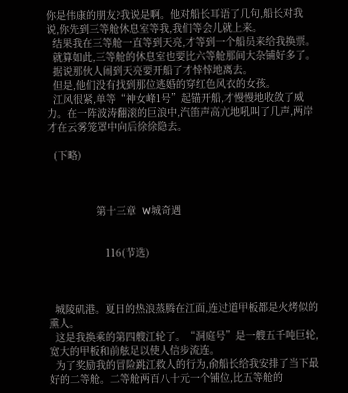你是伟康的朋友?我说是啊。他对船长耳语了几句,船长对我说,你先到三等舱休息室等我,我们等会儿就上来。
  结果我在三等舱一直等到天亮,才等到一个船员来给我换票。
  就算如此,三等舱的休息室也要比六等舱那间大杂铺好多了。
  据说那伙人闹到天亮要开船了才悻悻地离去。
  但是,他们没有找到那位逃婚的穿红色风衣的女孩。
  江风很紧,单等“神女峰1号”起锚开船,才慢慢地收敛了威力。在一阵波涛翻滚的巨浪中,汽笛声高亢地吼叫了几声,两岸才在云雾笼罩中向后徐徐隐去。

  (下略)



                第十三章  W城奇遇


                   116(节选)



  城陵矶港。夏日的热浪蒸腾在江面,连过道甲板都是火烤似的熏人。
  这是我换乘的第四艘江轮了。“洞庭号”是一艘五千吨巨轮,宽大的甲板和前舷足以使人信步流连。
  为了奖励我的冒险跳江救人的行为,俞船长给我安排了当下最好的二等舱。二等舱两百八十元一个铺位,比五等舱的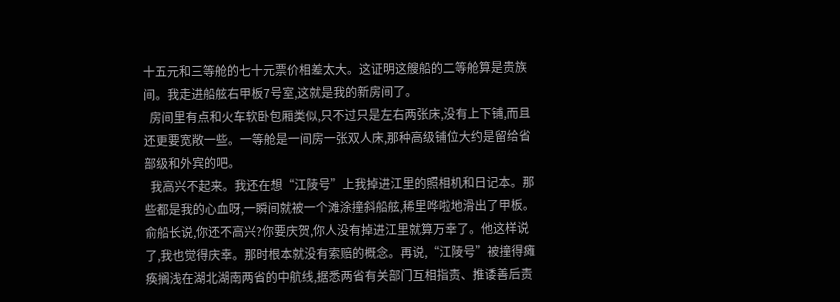十五元和三等舱的七十元票价相差太大。这证明这艘船的二等舱算是贵族间。我走进船舷右甲板7号室,这就是我的新房间了。
  房间里有点和火车软卧包厢类似,只不过只是左右两张床,没有上下铺,而且还更要宽敞一些。一等舱是一间房一张双人床,那种高级铺位大约是留给省部级和外宾的吧。
  我高兴不起来。我还在想“江陵号”上我掉进江里的照相机和日记本。那些都是我的心血呀,一瞬间就被一个滩涂撞斜船舷,稀里哗啦地滑出了甲板。俞船长说,你还不高兴?你要庆贺,你人没有掉进江里就算万幸了。他这样说了,我也觉得庆幸。那时根本就没有索赔的概念。再说,“江陵号”被撞得瘫痪搁浅在湖北湖南两省的中航线,据悉两省有关部门互相指责、推诿善后责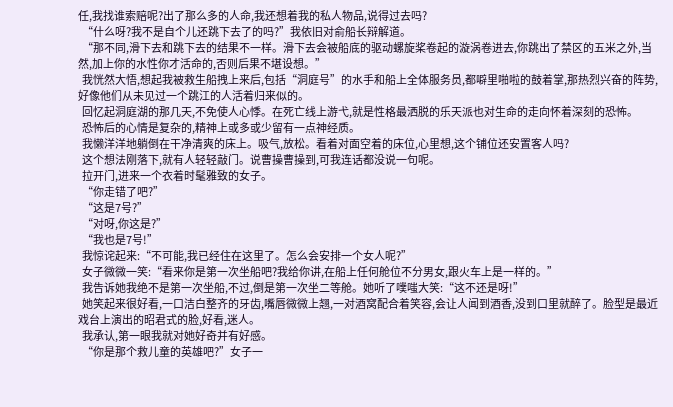任,我找谁索赔呢?出了那么多的人命,我还想着我的私人物品,说得过去吗?
  “什么呀?我不是自个儿还跳下去了的吗?”我依旧对俞船长辩解道。
  “那不同,滑下去和跳下去的结果不一样。滑下去会被船底的驱动螺旋桨卷起的漩涡卷进去,你跳出了禁区的五米之外,当然,加上你的水性你才活命的,否则后果不堪设想。”
  我恍然大悟,想起我被救生船拽上来后,包括“洞庭号”的水手和船上全体服务员,都噼里啪啦的鼓着掌,那热烈兴奋的阵势,好像他们从未见过一个跳江的人活着归来似的。
  回忆起洞庭湖的那几天,不免使人心悸。在死亡线上游弋,就是性格最洒脱的乐天派也对生命的走向怀着深刻的恐怖。
  恐怖后的心情是复杂的,精神上或多或少留有一点神经质。
  我懒洋洋地躺倒在干净清爽的床上。吸气,放松。看着对面空着的床位,心里想,这个铺位还安置客人吗?
  这个想法刚落下,就有人轻轻敲门。说曹操曹操到,可我连话都没说一句呢。
  拉开门,进来一个衣着时髦雅致的女子。
  “你走错了吧?”
  “这是7号?”
  “对呀,你这是?”
  “我也是7号!”
  我惊诧起来:“不可能,我已经住在这里了。怎么会安排一个女人呢?”
  女子微微一笑:“看来你是第一次坐船吧?我给你讲,在船上任何舱位不分男女,跟火车上是一样的。”
  我告诉她我绝不是第一次坐船,不过,倒是第一次坐二等舱。她听了噗嗤大笑:“这不还是呀!”
  她笑起来很好看,一口洁白整齐的牙齿,嘴唇微微上翘,一对酒窝配合着笑容,会让人闻到酒香,没到口里就醉了。脸型是最近戏台上演出的昭君式的脸,好看,迷人。
  我承认,第一眼我就对她好奇并有好感。
  “你是那个救儿童的英雄吧?”女子一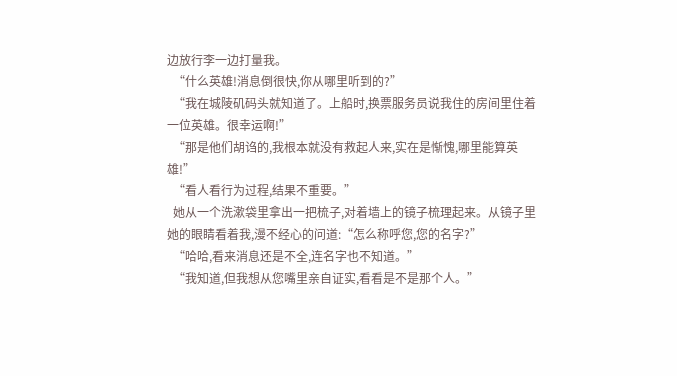边放行李一边打量我。
  “什么英雄!消息倒很快,你从哪里听到的?”
  “我在城陵矶码头就知道了。上船时,换票服务员说我住的房间里住着一位英雄。很幸运啊!”
  “那是他们胡诌的,我根本就没有救起人来,实在是惭愧,哪里能算英雄!”
  “看人看行为过程,结果不重要。”
  她从一个洗漱袋里拿出一把梳子,对着墙上的镜子梳理起来。从镜子里她的眼睛看着我,漫不经心的问道:“怎么称呼您,您的名字?”
  “哈哈,看来消息还是不全,连名字也不知道。”
  “我知道,但我想从您嘴里亲自证实,看看是不是那个人。”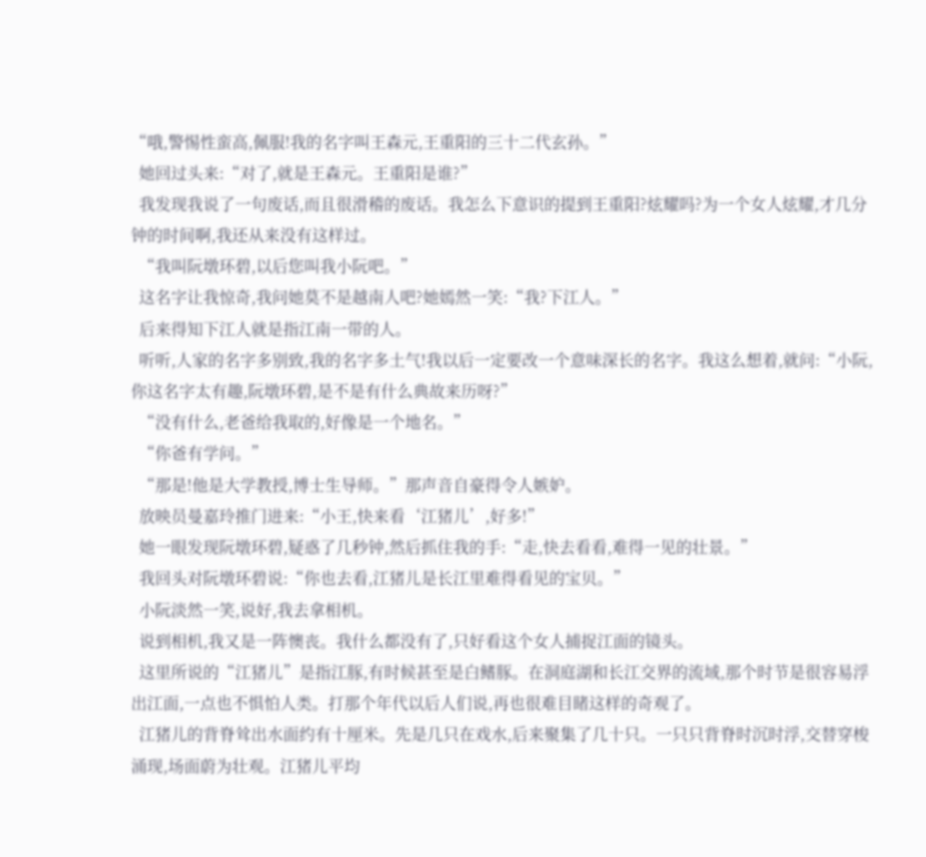“哦,警惕性蛮高,佩服!我的名字叫王森元,王重阳的三十二代玄孙。”
  她回过头来:“对了,就是王森元。王重阳是谁?”
  我发现我说了一句废话,而且很滑稽的废话。我怎么下意识的提到王重阳?炫耀吗?为一个女人炫耀,才几分钟的时间啊,我还从来没有这样过。
  “我叫阮墩环碧,以后您叫我小阮吧。”
  这名字让我惊奇,我问她莫不是越南人吧?她嫣然一笑:“我?下江人。”
  后来得知下江人就是指江南一带的人。
  听听,人家的名字多别致,我的名字多土气!我以后一定要改一个意味深长的名字。我这么想着,就问:“小阮,你这名字太有趣,阮墩环碧,是不是有什么典故来历呀?”
  “没有什么,老爸给我取的,好像是一个地名。”
  “你爸有学问。”
  “那是!他是大学教授,博士生导师。”那声音自豪得令人嫉妒。
  放映员曼嘉玲推门进来:“小王,快来看‘江猪儿’,好多!”
  她一眼发现阮墩环碧,疑惑了几秒钟,然后抓住我的手:“走,快去看看,难得一见的壮景。”
  我回头对阮墩环碧说:“你也去看,江猪儿是长江里难得看见的宝贝。”
  小阮淡然一笑,说好,我去拿相机。
  说到相机,我又是一阵懊丧。我什么都没有了,只好看这个女人捕捉江面的镜头。
  这里所说的“江猪儿”是指江豚,有时候甚至是白鳍豚。在洞庭湖和长江交界的流域,那个时节是很容易浮出江面,一点也不惧怕人类。打那个年代以后人们说,再也很难目睹这样的奇观了。
  江猪儿的背脊耸出水面约有十厘米。先是几只在戏水,后来聚集了几十只。一只只背脊时沉时浮,交替穿梭涌现,场面蔚为壮观。江猪儿平均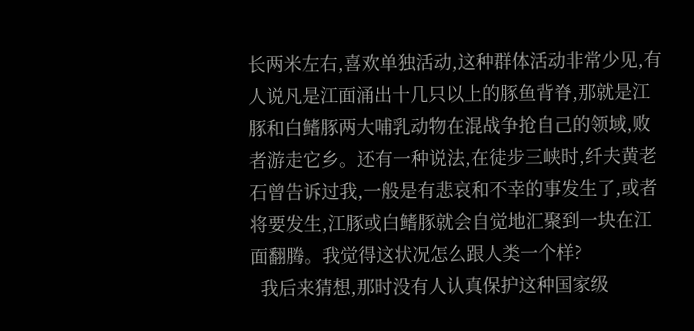长两米左右,喜欢单独活动,这种群体活动非常少见,有人说凡是江面涌出十几只以上的豚鱼背脊,那就是江豚和白鳍豚两大哺乳动物在混战争抢自己的领域,败者游走它乡。还有一种说法,在徒步三峡时,纤夫黄老石曾告诉过我,一般是有悲哀和不幸的事发生了,或者将要发生,江豚或白鳍豚就会自觉地汇聚到一块在江面翻腾。我觉得这状况怎么跟人类一个样?
  我后来猜想,那时没有人认真保护这种国家级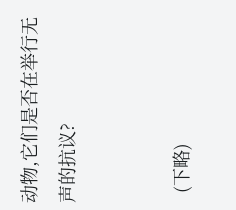动物,它们是否在举行无声的抗议?


  (下略)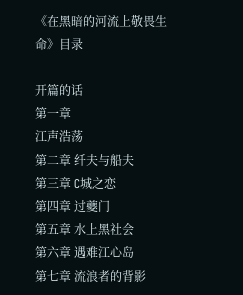《在黑暗的河流上敬畏生命》目录

开篇的话
第一章
江声浩荡
第二章 纤夫与船夫
第三章 C城之恋
第四章 过夔门
第五章 水上黑社会
第六章 遇难江心岛
第七章 流浪者的背影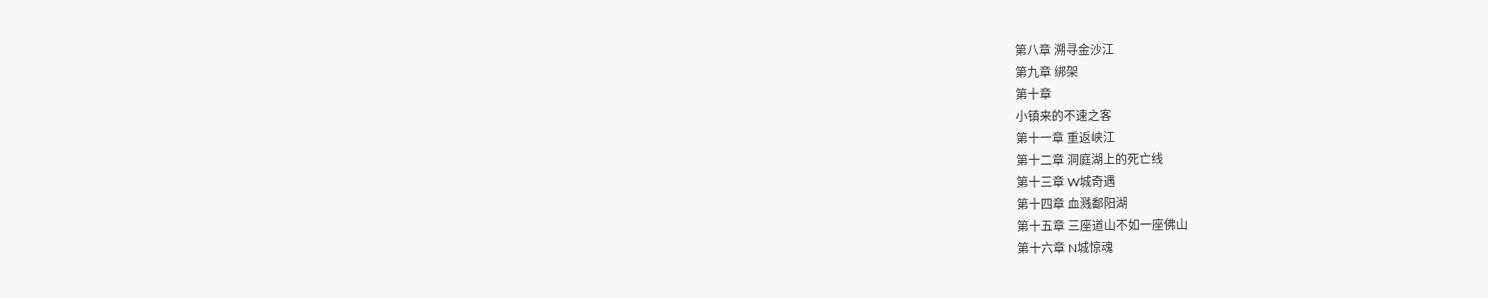第八章 溯寻金沙江
第九章 绑架
第十章
小镇来的不速之客
第十一章 重返峡江
第十二章 洞庭湖上的死亡线
第十三章 W城奇遇
第十四章 血溅鄱阳湖
第十五章 三座道山不如一座佛山
第十六章 N城惊魂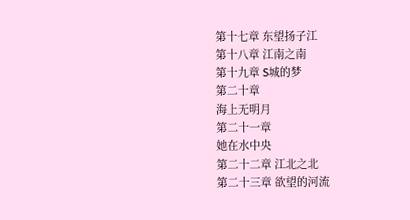第十七章 东望扬子江
第十八章 江南之南
第十九章 S城的梦
第二十章
海上无明月
第二十一章
她在水中央
第二十二章 江北之北
第二十三章 欲望的河流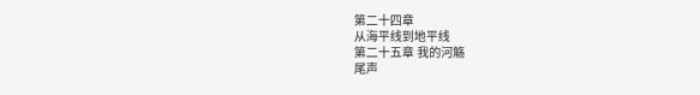第二十四章
从海平线到地平线
第二十五章 我的河觞
尾声